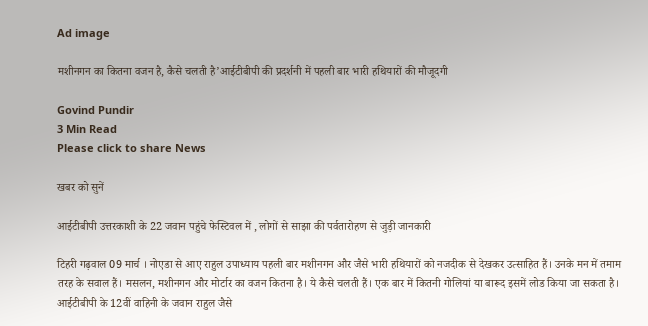Ad image

मशीनगन का कितना वजन है, कैसे चलती है’आईटीबीपी की प्रदर्शनी में पहली बार भारी हथियारों की मौजूदगी

Govind Pundir
3 Min Read
Please click to share News

खबर को सुनें

आईटीबीपी उत्तरकाशी के 22 जवान पहुंचे फेस्टिवल में , लोगों से साझा की पर्वतारोहण से जुड़ी जानकारी

टिहरी गढ़वाल 09 मार्च । नोएडा से आए राहुल उपाध्याय पहली बार मशीनगन और जैसे भारी हथियारों को नजदीक से देखकर उत्साहित हैं। उनके मन में तमाम तरह के सवाल हैं। मसलन, मशीनगन और मोर्टार का वजन कितना है। ये कैसे चलती हैं। एक बार में कितनी गोलियां या बारूद इसमें लोड किया जा सकता है। आईटीबीपी के 12वीं वाहिनी के जवान राहुल जैसे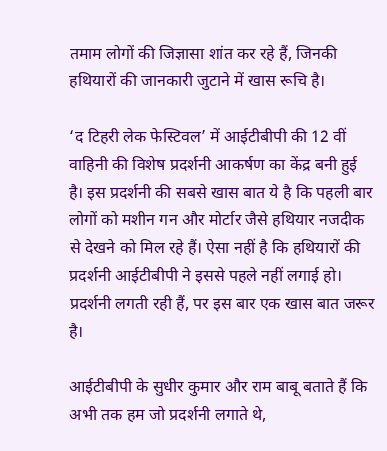तमाम लोगों की जिज्ञासा शांत कर रहे हैं, जिनकी हथियारों की जानकारी जुटाने में खास रूचि है।

‘द टिहरी लेक फेस्टिवल’ में आईटीबीपी की 12 वीं वाहिनी की विशेष प्रदर्शनी आकर्षण का केंद्र बनी हुई है। इस प्रदर्शनी की सबसे खास बात ये है कि पहली बार लोगों को मशीन गन और मोर्टार जैसे हथियार नजदीक से देखने को मिल रहे हैं। ऐसा नहीं है कि हथियारों की प्रदर्शनी आईटीबीपी ने इससे पहले नहीं लगाई हो। प्रदर्शनी लगती रही हैं, पर इस बार एक खास बात जरूर है।

आईटीबीपी के सुधीर कुमार और राम बाबू बताते हैं कि अभी तक हम जो प्रदर्शनी लगाते थे,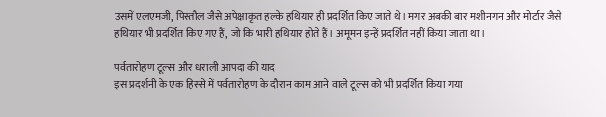उसमें एलएमजी, पिस्तौल जैसे अपेक्षाकृत हल्के हथियार ही प्रदर्शित किए जाते थे। मगर अबकी बार मशीनगन और मोर्टार जैसे हथियार भी प्रदर्शित किए गए हैं, जो कि भारी हथियार होते हैं। अमूमन इन्हें प्रदर्शित नहीं किया जाता था।

पर्वतारोहण टूल्स और धराली आपदा की याद
इस प्रदर्शनी के एक हिस्से में पर्वतारोहण के दौरान काम आने वाले टूल्स को भी प्रदर्शित किया गया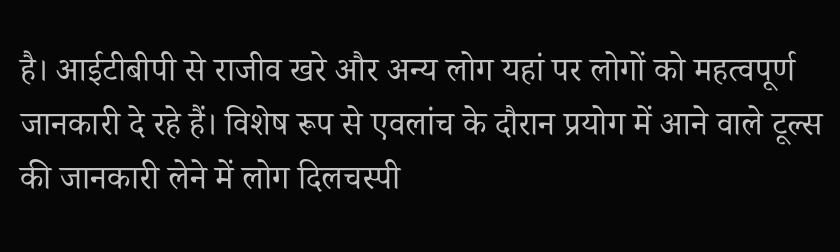है। आईटीबीपी से राजीव खरे और अन्य लोग यहां पर लोगों को महत्वपूर्ण जानकारी दे रहे हैं। विशेष रूप से एवलांच के दौरान प्रयोग में आने वाले टूल्स की जानकारी लेने में लोग दिलचस्पी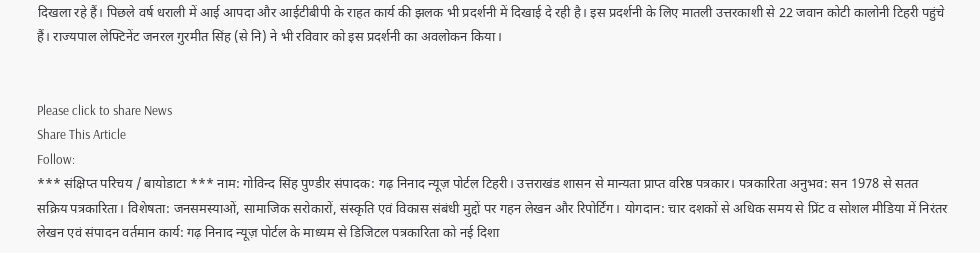दिखला रहे हैं। पिछले वर्ष धराली में आई आपदा और आईटीबीपी के राहत कार्य की झलक भी प्रदर्शनी में दिखाई दे रही है। इस प्रदर्शनी के लिए मातली उत्तरकाशी से 22 जवान कोटी कालोनी टिहरी पहुंचे हैं। राज्यपाल लेफ्टिनेंट जनरल गुरमीत सिंह (से नि) ने भी रविवार को इस प्रदर्शनी का अवलोकन किया।


Please click to share News
Share This Article
Follow:
*** संक्षिप्त परिचय / बायोडाटा *** नाम: गोविन्द सिंह पुण्डीर संपादक: गढ़ निनाद न्यूज़ पोर्टल टिहरी। उत्तराखंड शासन से मान्यता प्राप्त वरिष्ठ पत्रकार। पत्रकारिता अनुभव: सन 1978 से सतत सक्रिय पत्रकारिता। विशेषता: जनसमस्याओं, सामाजिक सरोकारों, संस्कृति एवं विकास संबंधी मुद्दों पर गहन लेखन और रिपोर्टिंग। योगदान: चार दशकों से अधिक समय से प्रिंट व सोशल मीडिया में निरंतर लेखन एवं संपादन वर्तमान कार्य: गढ़ निनाद न्यूज़ पोर्टल के माध्यम से डिजिटल पत्रकारिता को नई दिशा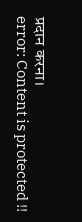प्रदान करना।
error: Content is protected !!